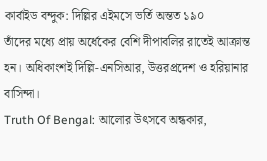কার্বাইড বন্দুক: দিল্লির এইমসে ভর্তি অন্তত ১৯০
তাঁদের মধ্যে প্রায় অর্ধেকের বেশি দীপাবলির রাতেই আক্রান্ত হন। অধিকাংশই দিল্লি-এনসিআর, উত্তরপ্রদেশ ও হরিয়ানার বাসিন্দা।
Truth Of Bengal: আলোর উৎসবে অন্ধকার,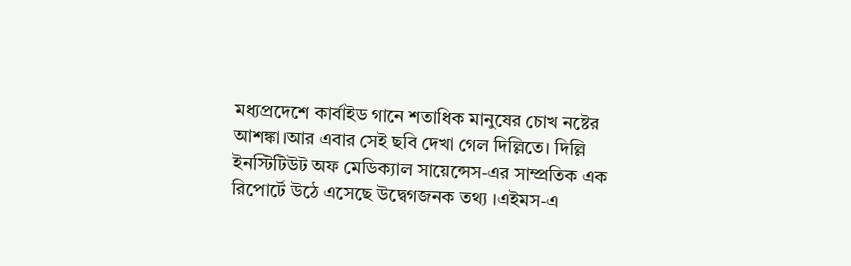মধ্যপ্রদেশে কার্বাইড গানে শতাধিক মানুষের চোখ নষ্টের আশঙ্কা।আর এবার সেই ছবি দেখা গেল দিল্লিতে। দিল্লি ইনস্টিটিউট অফ মেডিক্যাল সায়েন্সেস-এর সাম্প্রতিক এক রিপোর্টে উঠে এসেছে উদ্বেগজনক তথ্য ।এইমস-এ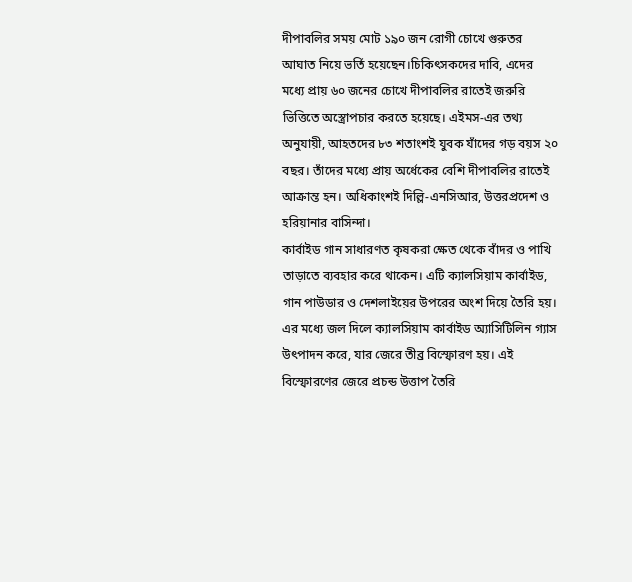দীপাবলির সময় মোট ১৯০ জন রোগী চোখে গুরুতর আঘাত নিয়ে ভর্তি হয়েছেন।চিকিৎসকদের দাবি, এদের মধ্যে প্রায় ৬০ জনের চোখে দীপাবলির রাতেই জরুরি ভিত্তিতে অস্ত্রোপচার করতে হয়েছে। এইমস-এর তথ্য অনুযায়ী, আহতদের ৮৩ শতাংশই যুবক যাঁদের গড় বয়স ২০ বছর। তাঁদের মধ্যে প্রায় অর্ধেকের বেশি দীপাবলির রাতেই আক্রান্ত হন। অধিকাংশই দিল্লি-এনসিআর, উত্তরপ্রদেশ ও হরিয়ানার বাসিন্দা।
কার্বাইড গান সাধারণত কৃষকরা ক্ষেত থেকে বাঁদর ও পাখি তাড়াতে ব্যবহার করে থাকেন। এটি ক্যালসিয়াম কার্বাইড, গান পাউডার ও দেশলাইয়ের উপরের অংশ দিয়ে তৈরি হয়। এর মধ্যে জল দিলে ক্যালসিয়াম কার্বাইড অ্যাসিটিলিন গ্যাস উৎপাদন করে, যার জেরে তীব্র বিস্ফোরণ হয়। এই বিস্ফোরণের জেরে প্রচন্ড উত্তাপ তৈরি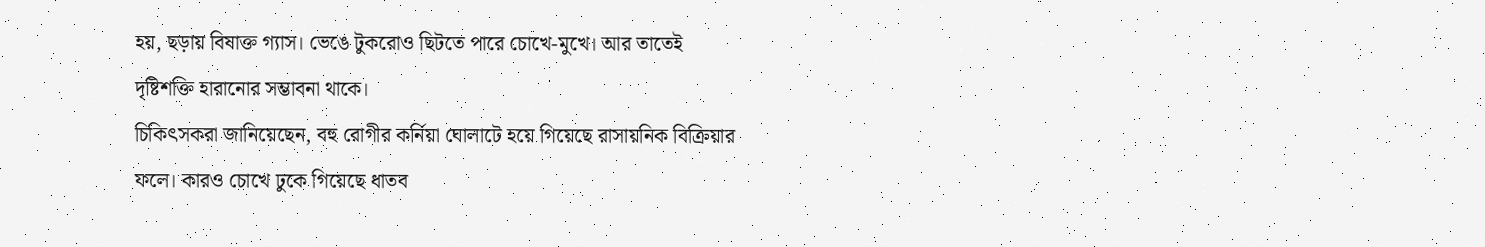হয়, ছড়ায় বিষাক্ত গ্যাস। ভেঙে টুকরোও ছিটতে পারে চোখে-মুখে। আর তাতেই দৃষ্টিশক্তি হারানোর সম্ভাবনা থাকে।
চিকিৎসকরা জানিয়েছেন, বহু রোগীর কর্নিয়া ঘোলাটে হয়ে গিয়েছে রাসায়নিক বিক্রিয়ার ফলে। কারও চোখে ঢুকে গিয়েছে ধাতব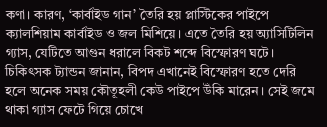কণা। কারণ, ‘কার্বাইড গান’ তৈরি হয় প্লাস্টিকের পাইপে ক্যালশিয়াম কার্বাইড ও জল মিশিয়ে। এতে তৈরি হয় অ্যাসিটিলিন গ্যাস, যেটিতে আগুন ধরালে বিকট শব্দে বিস্ফোরণ ঘটে। চিকিৎসক ট্যান্ডন জানান, বিপদ এখানেই বিস্ফোরণ হতে দেরি হলে অনেক সময় কৌতূহলী কেউ পাইপে উঁকি মারেন। সেই জমে থাকা গ্যাস ফেটে গিয়ে চোখে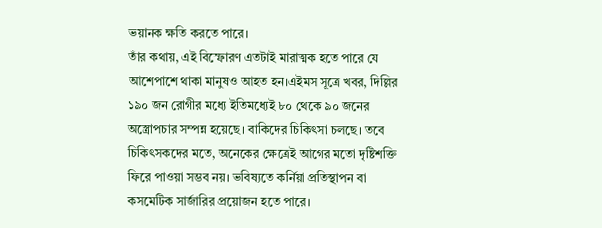ভয়ানক ক্ষতি করতে পারে।
তাঁর কথায়, এই বিস্ফোরণ এতটাই মারাত্মক হতে পারে যে আশেপাশে থাকা মানুষও আহত হন।এইমস সূত্রে খবর, দিল্লির ১৯০ জন রোগীর মধ্যে ইতিমধ্যেই ৮০ থেকে ৯০ জনের অস্ত্রোপচার সম্পন্ন হয়েছে। বাকিদের চিকিৎসা চলছে। তবে চিকিৎসকদের মতে, অনেকের ক্ষেত্রেই আগের মতো দৃষ্টিশক্তি ফিরে পাওয়া সম্ভব নয়। ভবিষ্যতে কর্নিয়া প্রতিস্থাপন বা কসমেটিক সার্জারির প্রয়োজন হতে পারে।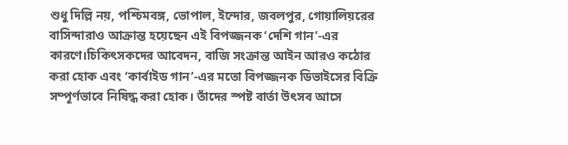শুধু দিল্লি নয়, পশ্চিমবঙ্গ, ভোপাল, ইন্দোর, জবলপুর, গোয়ালিয়রের বাসিন্দারাও আক্রান্ত হয়েছেন এই বিপজ্জনক ‘দেশি গান’-এর কারণে।চিকিৎসকদের আবেদন, বাজি সংক্রান্ত আইন আরও কঠোর করা হোক এবং ‘কার্বাইড গান’-এর মতো বিপজ্জনক ডিভাইসের বিক্রি সম্পূর্ণভাবে নিষিদ্ধ করা হোক। তাঁদের স্পষ্ট বার্তা উৎসব আসে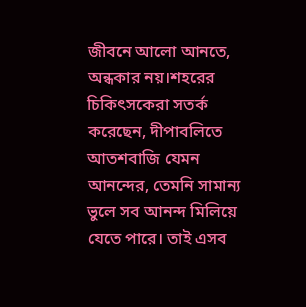জীবনে আলো আনতে, অন্ধকার নয়।শহরের চিকিৎসকেরা সতর্ক করেছেন, দীপাবলিতে আতশবাজি যেমন আনন্দের, তেমনি সামান্য ভুলে সব আনন্দ মিলিয়ে যেতে পারে। তাই এসব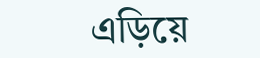এড়িয়ে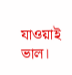যাওয়াই ভাল।